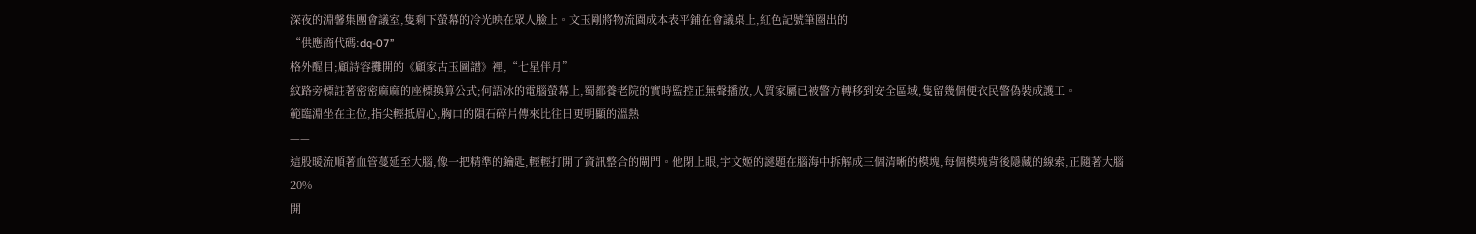深夜的淵馨集團會議室,隻剩下螢幕的冷光映在眾人臉上。文玉剛將物流園成本表平鋪在會議桌上,紅色記號筆圈出的
“供應商代碼:dq-07”
格外醒目;顧詩容攤開的《顧家古玉圖譜》裡,“七星伴月”
紋路旁標註著密密麻麻的座標換算公式;何語冰的電腦螢幕上,蜀都養老院的實時監控正無聲播放,人質家屬已被警方轉移到安全區域,隻留幾個便衣民警偽裝成護工。
範臨淵坐在主位,指尖輕抵眉心,胸口的隕石碎片傳來比往日更明顯的溫熱
——
這股暖流順著血管蔓延至大腦,像一把精準的鑰匙,輕輕打開了資訊整合的閘門。他閉上眼,宇文姬的謎題在腦海中拆解成三個清晰的模塊,每個模塊背後隱藏的線索,正隨著大腦
20%
開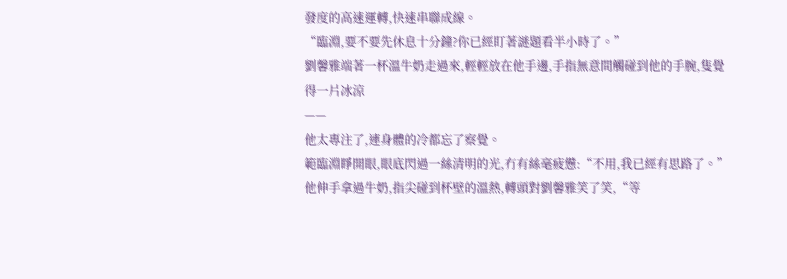發度的高速運轉,快速串聯成線。
“臨淵,要不要先休息十分鐘?你已經盯著謎題看半小時了。”
劉馨雅端著一杯溫牛奶走過來,輕輕放在他手邊,手指無意間觸碰到他的手腕,隻覺得一片冰涼
——
他太專注了,連身體的冷都忘了察覺。
範臨淵睜開眼,眼底閃過一絲清明的光,冇有絲毫疲憊:“不用,我已經有思路了。”
他伸手拿過牛奶,指尖碰到杯壁的溫熱,轉頭對劉馨雅笑了笑,“等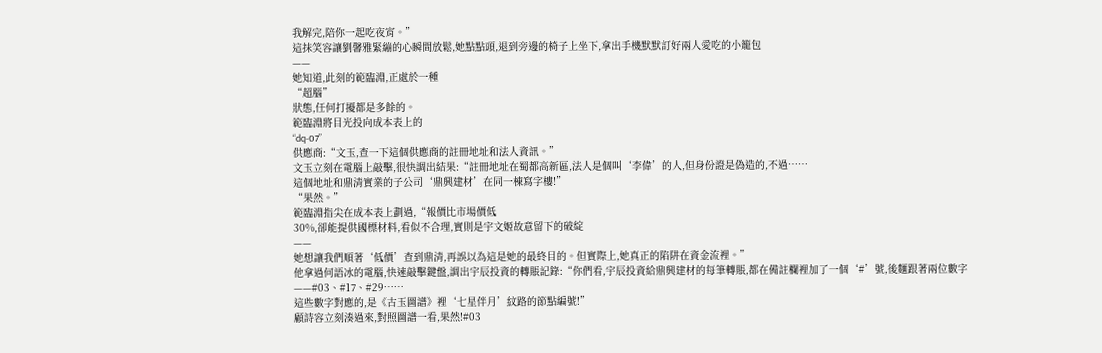我解完,陪你一起吃夜宵。”
這抹笑容讓劉馨雅緊繃的心瞬間放鬆,她點點頭,退到旁邊的椅子上坐下,拿出手機默默訂好兩人愛吃的小籠包
——
她知道,此刻的範臨淵,正處於一種
“超腦”
狀態,任何打擾都是多餘的。
範臨淵將目光投向成本表上的
“dq-07”
供應商:“文玉,查一下這個供應商的註冊地址和法人資訊。”
文玉立刻在電腦上敲擊,很快調出結果:“註冊地址在蜀都高新區,法人是個叫‘李偉’的人,但身份證是偽造的,不過……
這個地址和鼎清實業的子公司‘鼎興建材’在同一棟寫字樓!”
“果然。”
範臨淵指尖在成本表上劃過,“報價比市場價低
30%,卻能提供國標材料,看似不合理,實則是宇文姬故意留下的破綻
——
她想讓我們順著‘低價’查到鼎清,再誤以為這是她的最終目的。但實際上,她真正的陷阱在資金流裡。”
他拿過何語冰的電腦,快速敲擊鍵盤,調出宇辰投資的轉賬記錄:“你們看,宇辰投資給鼎興建材的每筆轉賬,都在備註欄裡加了一個‘#’號,後麵跟著兩位數字
——#03、#17、#29……
這些數字對應的,是《古玉圖譜》裡‘七星伴月’紋路的節點編號!”
顧詩容立刻湊過來,對照圖譜一看,果然!#03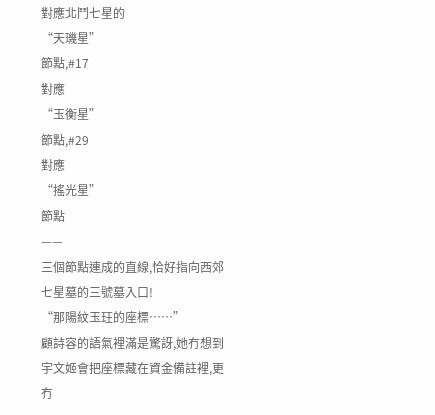對應北鬥七星的
“天璣星”
節點,#17
對應
“玉衡星”
節點,#29
對應
“搖光星”
節點
——
三個節點連成的直線,恰好指向西郊七星墓的三號墓入口!
“那陽紋玉玨的座標……”
顧詩容的語氣裡滿是驚訝,她冇想到宇文姬會把座標藏在資金備註裡,更冇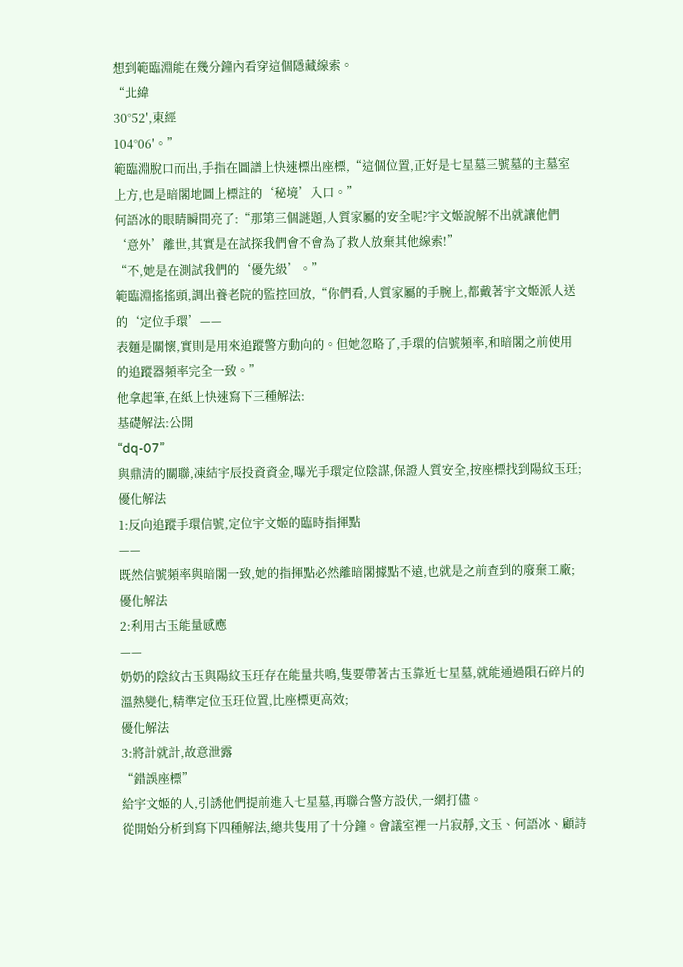想到範臨淵能在幾分鐘內看穿這個隱藏線索。
“北緯
30°52′,東經
104°06′。”
範臨淵脫口而出,手指在圖譜上快速標出座標,“這個位置,正好是七星墓三號墓的主墓室上方,也是暗閣地圖上標註的‘秘境’入口。”
何語冰的眼睛瞬間亮了:“那第三個謎題,人質家屬的安全呢?宇文姬說解不出就讓他們‘意外’離世,其實是在試探我們會不會為了救人放棄其他線索!”
“不,她是在測試我們的‘優先級’。”
範臨淵搖搖頭,調出養老院的監控回放,“你們看,人質家屬的手腕上,都戴著宇文姬派人送的‘定位手環’——
表麵是關懷,實則是用來追蹤警方動向的。但她忽略了,手環的信號頻率,和暗閣之前使用的追蹤器頻率完全一致。”
他拿起筆,在紙上快速寫下三種解法:
基礎解法:公開
“dq-07”
與鼎清的關聯,凍結宇辰投資資金,曝光手環定位陰謀,保證人質安全,按座標找到陽紋玉玨;
優化解法
1:反向追蹤手環信號,定位宇文姬的臨時指揮點
——
既然信號頻率與暗閣一致,她的指揮點必然離暗閣據點不遠,也就是之前查到的廢棄工廠;
優化解法
2:利用古玉能量感應
——
奶奶的陰紋古玉與陽紋玉玨存在能量共鳴,隻要帶著古玉靠近七星墓,就能通過隕石碎片的溫熱變化,精準定位玉玨位置,比座標更高效;
優化解法
3:將計就計,故意泄露
“錯誤座標”
給宇文姬的人,引誘他們提前進入七星墓,再聯合警方設伏,一網打儘。
從開始分析到寫下四種解法,總共隻用了十分鐘。會議室裡一片寂靜,文玉、何語冰、顧詩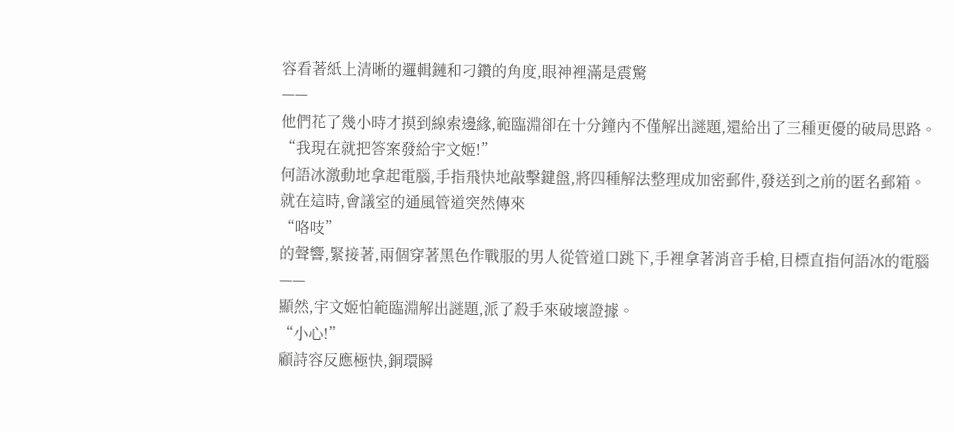容看著紙上清晰的邏輯鏈和刁鑽的角度,眼神裡滿是震驚
——
他們花了幾小時才摸到線索邊緣,範臨淵卻在十分鐘內不僅解出謎題,還給出了三種更優的破局思路。
“我現在就把答案發給宇文姬!”
何語冰激動地拿起電腦,手指飛快地敲擊鍵盤,將四種解法整理成加密郵件,發送到之前的匿名郵箱。
就在這時,會議室的通風管道突然傳來
“咯吱”
的聲響,緊接著,兩個穿著黑色作戰服的男人從管道口跳下,手裡拿著消音手槍,目標直指何語冰的電腦
——
顯然,宇文姬怕範臨淵解出謎題,派了殺手來破壞證據。
“小心!”
顧詩容反應極快,銅環瞬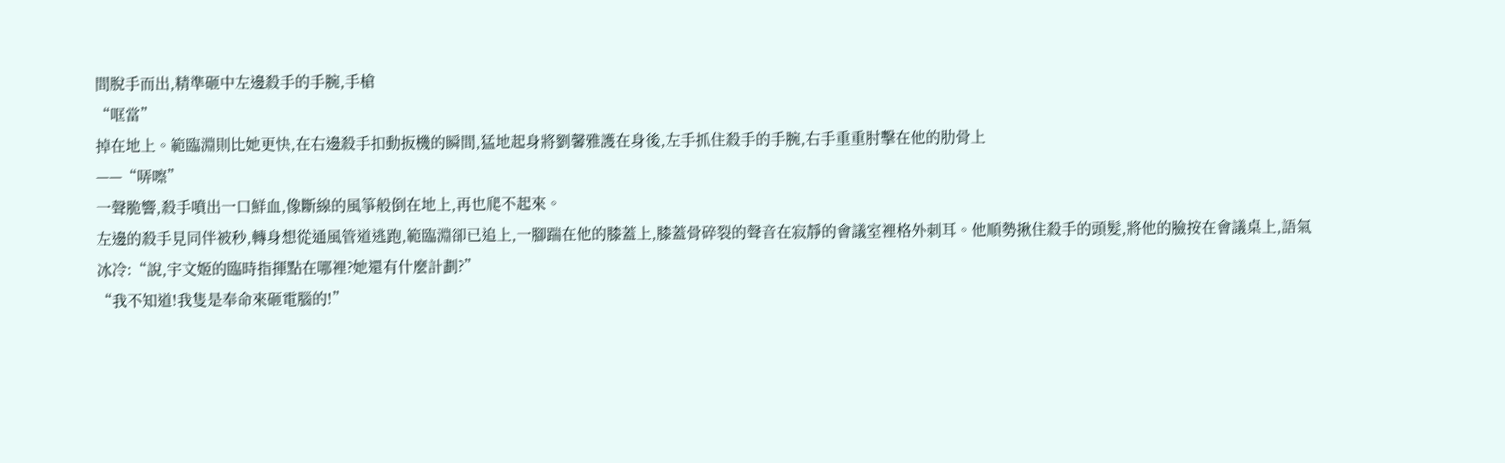間脫手而出,精準砸中左邊殺手的手腕,手槍
“哐當”
掉在地上。範臨淵則比她更快,在右邊殺手扣動扳機的瞬間,猛地起身將劉馨雅護在身後,左手抓住殺手的手腕,右手重重肘擊在他的肋骨上
——“哢嚓”
一聲脆響,殺手噴出一口鮮血,像斷線的風箏般倒在地上,再也爬不起來。
左邊的殺手見同伴被秒,轉身想從通風管道逃跑,範臨淵卻已追上,一腳踹在他的膝蓋上,膝蓋骨碎裂的聲音在寂靜的會議室裡格外刺耳。他順勢揪住殺手的頭髮,將他的臉按在會議桌上,語氣冰冷:“說,宇文姬的臨時指揮點在哪裡?她還有什麼計劃?”
“我不知道!我隻是奉命來砸電腦的!”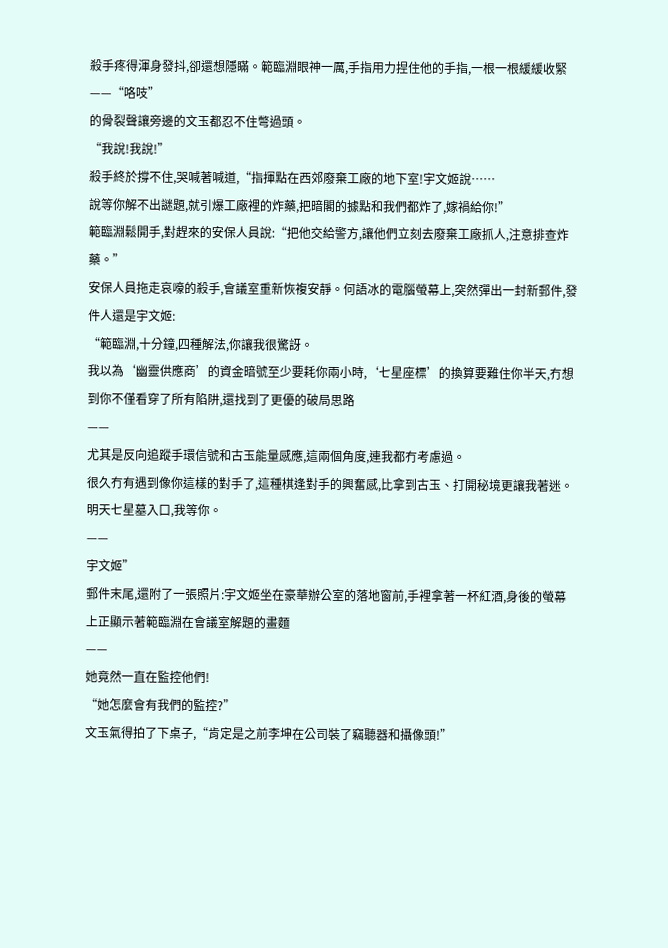殺手疼得渾身發抖,卻還想隱瞞。範臨淵眼神一厲,手指用力捏住他的手指,一根一根緩緩收緊
——“咯吱”
的骨裂聲讓旁邊的文玉都忍不住彆過頭。
“我說!我說!”
殺手終於撐不住,哭喊著喊道,“指揮點在西郊廢棄工廠的地下室!宇文姬說……
說等你解不出謎題,就引爆工廠裡的炸藥,把暗閣的據點和我們都炸了,嫁禍給你!”
範臨淵鬆開手,對趕來的安保人員說:“把他交給警方,讓他們立刻去廢棄工廠抓人,注意排查炸藥。”
安保人員拖走哀嚎的殺手,會議室重新恢複安靜。何語冰的電腦螢幕上,突然彈出一封新郵件,發件人還是宇文姬:
“範臨淵,十分鐘,四種解法,你讓我很驚訝。
我以為‘幽靈供應商’的資金暗號至少要耗你兩小時,‘七星座標’的換算要難住你半天,冇想到你不僅看穿了所有陷阱,還找到了更優的破局思路
——
尤其是反向追蹤手環信號和古玉能量感應,這兩個角度,連我都冇考慮過。
很久冇有遇到像你這樣的對手了,這種棋逢對手的興奮感,比拿到古玉、打開秘境更讓我著迷。
明天七星墓入口,我等你。
——
宇文姬”
郵件末尾,還附了一張照片:宇文姬坐在豪華辦公室的落地窗前,手裡拿著一杯紅酒,身後的螢幕上正顯示著範臨淵在會議室解題的畫麵
——
她竟然一直在監控他們!
“她怎麼會有我們的監控?”
文玉氣得拍了下桌子,“肯定是之前李坤在公司裝了竊聽器和攝像頭!”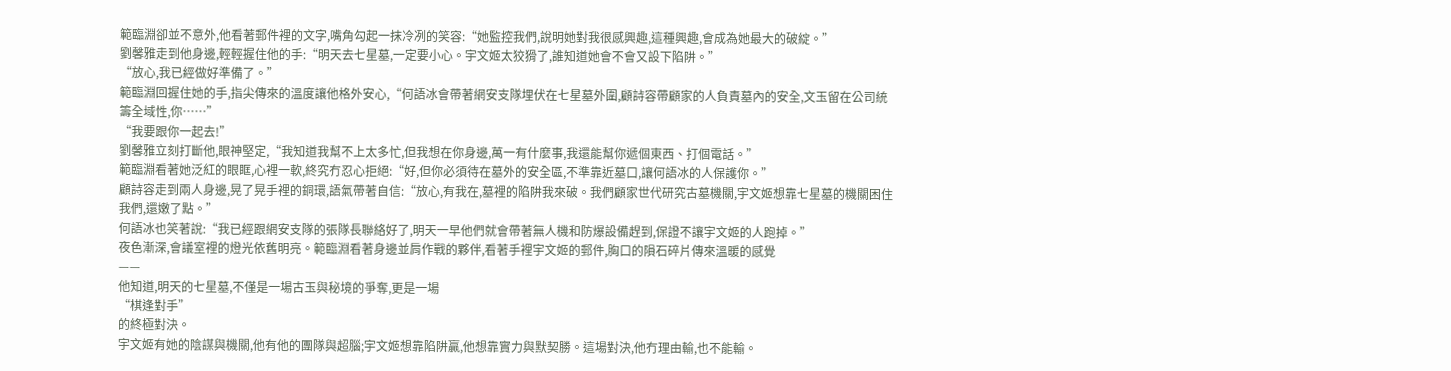範臨淵卻並不意外,他看著郵件裡的文字,嘴角勾起一抹冷冽的笑容:“她監控我們,說明她對我很感興趣,這種興趣,會成為她最大的破綻。”
劉馨雅走到他身邊,輕輕握住他的手:“明天去七星墓,一定要小心。宇文姬太狡猾了,誰知道她會不會又設下陷阱。”
“放心,我已經做好準備了。”
範臨淵回握住她的手,指尖傳來的溫度讓他格外安心,“何語冰會帶著網安支隊埋伏在七星墓外圍,顧詩容帶顧家的人負責墓內的安全,文玉留在公司統籌全域性,你……”
“我要跟你一起去!”
劉馨雅立刻打斷他,眼神堅定,“我知道我幫不上太多忙,但我想在你身邊,萬一有什麼事,我還能幫你遞個東西、打個電話。”
範臨淵看著她泛紅的眼眶,心裡一軟,終究冇忍心拒絕:“好,但你必須待在墓外的安全區,不準靠近墓口,讓何語冰的人保護你。”
顧詩容走到兩人身邊,晃了晃手裡的銅環,語氣帶著自信:“放心,有我在,墓裡的陷阱我來破。我們顧家世代研究古墓機關,宇文姬想靠七星墓的機關困住我們,還嫩了點。”
何語冰也笑著說:“我已經跟網安支隊的張隊長聯絡好了,明天一早他們就會帶著無人機和防爆設備趕到,保證不讓宇文姬的人跑掉。”
夜色漸深,會議室裡的燈光依舊明亮。範臨淵看著身邊並肩作戰的夥伴,看著手裡宇文姬的郵件,胸口的隕石碎片傳來溫暖的感覺
——
他知道,明天的七星墓,不僅是一場古玉與秘境的爭奪,更是一場
“棋逢對手”
的終極對決。
宇文姬有她的陰謀與機關,他有他的團隊與超腦;宇文姬想靠陷阱贏,他想靠實力與默契勝。這場對決,他冇理由輸,也不能輸。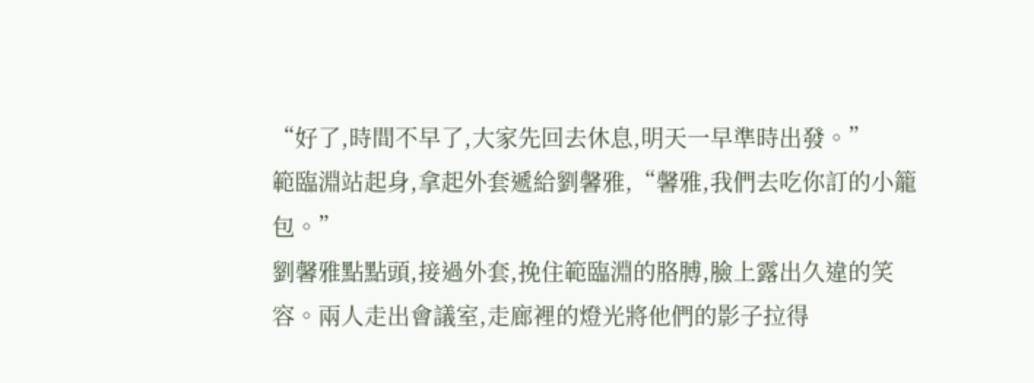“好了,時間不早了,大家先回去休息,明天一早準時出發。”
範臨淵站起身,拿起外套遞給劉馨雅,“馨雅,我們去吃你訂的小籠包。”
劉馨雅點點頭,接過外套,挽住範臨淵的胳膊,臉上露出久違的笑容。兩人走出會議室,走廊裡的燈光將他們的影子拉得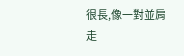很長,像一對並肩走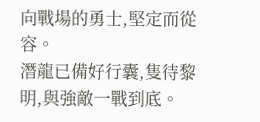向戰場的勇士,堅定而從容。
潛龍已備好行囊,隻待黎明,與強敵一戰到底。